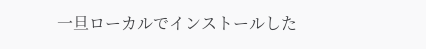一旦ローカルでインストールした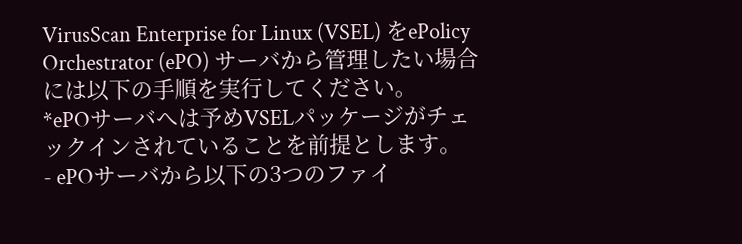VirusScan Enterprise for Linux (VSEL) をePolicy Orchestrator (ePO) サーバから管理したい場合には以下の手順を実行してください。
*ePOサーバへは予めVSELパッケージがチェックインされていることを前提とします。
- ePOサーバから以下の3つのファイ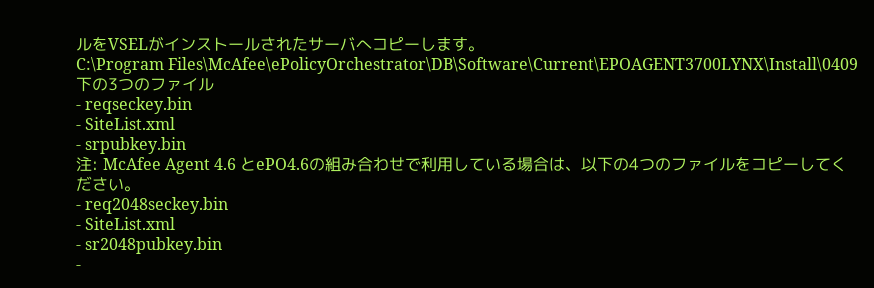ルをVSELがインストールされたサーバへコピーします。
C:\Program Files\McAfee\ePolicyOrchestrator\DB\Software\Current\EPOAGENT3700LYNX\Install\0409 下の3つのファイル
- reqseckey.bin
- SiteList.xml
- srpubkey.bin
注: McAfee Agent 4.6 とePO4.6の組み合わせで利用している場合は、以下の4つのファイルをコピーしてください。
- req2048seckey.bin
- SiteList.xml
- sr2048pubkey.bin
-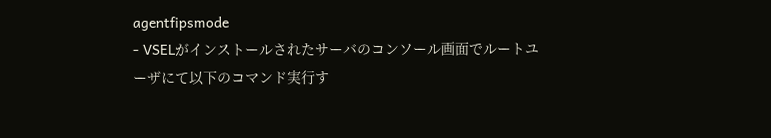agentfipsmode
- VSELがインストールされたサーバのコンソール画面でルートユーザにて以下のコマンド実行す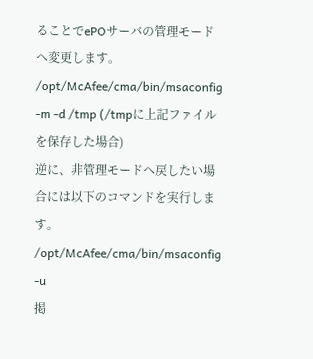ることでePOサーバの管理モードへ変更します。
/opt/McAfee/cma/bin/msaconfig -m -d /tmp (/tmpに上記ファイルを保存した場合)
逆に、非管理モードへ戻したい場合には以下のコマンドを実行します。
/opt/McAfee/cma/bin/msaconfig -u
掲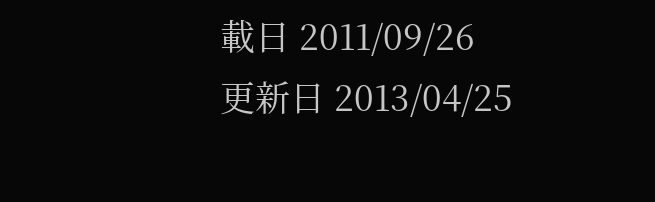載日 2011/09/26
更新日 2013/04/25